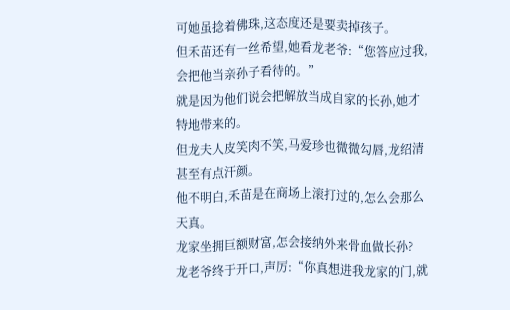可她虽捻着佛珠,这态度还是要卖掉孩子。
但禾苗还有一丝希望,她看龙老爷:“您答应过我,会把他当亲孙子看待的。”
就是因为他们说会把解放当成自家的长孙,她才特地带来的。
但龙夫人皮笑肉不笑,马爱珍也微微勾唇,龙绍清甚至有点汗颜。
他不明白,禾苗是在商场上滚打过的,怎么会那么天真。
龙家坐拥巨额财富,怎会接纳外来骨血做长孙?
龙老爷终于开口,声厉:“你真想进我龙家的门,就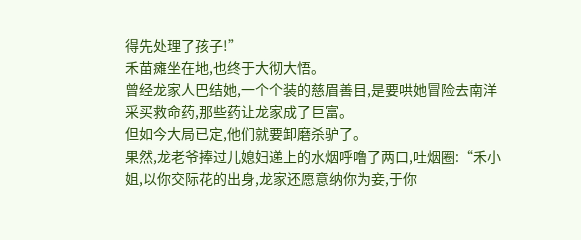得先处理了孩子!”
禾苗瘫坐在地,也终于大彻大悟。
曾经龙家人巴结她,一个个装的慈眉善目,是要哄她冒险去南洋采买救命药,那些药让龙家成了巨富。
但如今大局已定,他们就要卸磨杀驴了。
果然,龙老爷捧过儿媳妇递上的水烟呼噜了两口,吐烟圈:“禾小姐,以你交际花的出身,龙家还愿意纳你为妾,于你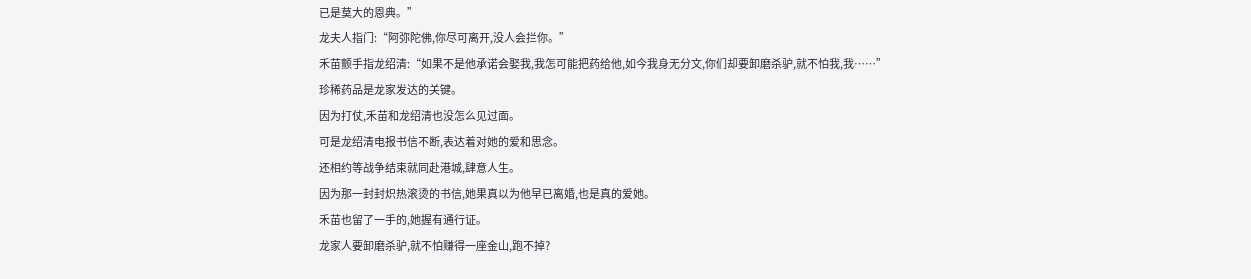已是莫大的恩典。”
龙夫人指门:“阿弥陀佛,你尽可离开,没人会拦你。”
禾苗颤手指龙绍清:“如果不是他承诺会娶我,我怎可能把药给他,如今我身无分文,你们却要卸磨杀驴,就不怕我,我……”
珍稀药品是龙家发达的关键。
因为打仗,禾苗和龙绍清也没怎么见过面。
可是龙绍清电报书信不断,表达着对她的爱和思念。
还相约等战争结束就同赴港城,肆意人生。
因为那一封封炽热滚烫的书信,她果真以为他早已离婚,也是真的爱她。
禾苗也留了一手的,她握有通行证。
龙家人要卸磨杀驴,就不怕赚得一座金山,跑不掉?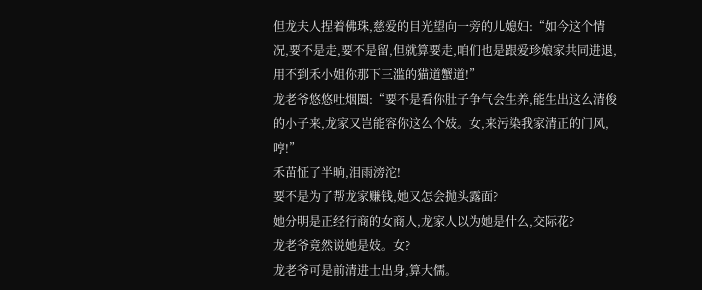但龙夫人捏着佛珠,慈爱的目光望向一旁的儿媳妇:“如今这个情况,要不是走,要不是留,但就算要走,咱们也是跟爱珍娘家共同进退,用不到禾小姐你那下三滥的猫道蟹道!”
龙老爷悠悠吐烟圈:“要不是看你肚子争气会生养,能生出这么清俊的小子来,龙家又岂能容你这么个妓。女,来污染我家清正的门风,哼!”
禾苗怔了半晌,泪雨滂沱!
要不是为了帮龙家赚钱,她又怎会抛头露面?
她分明是正经行商的女商人,龙家人以为她是什么,交际花?
龙老爷竟然说她是妓。女?
龙老爷可是前清进士出身,算大儒。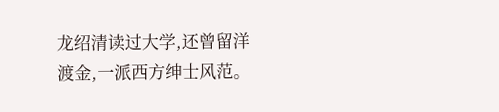龙绍清读过大学,还曾留洋渡金,一派西方绅士风范。